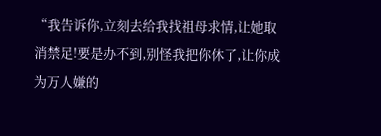“我告诉你,立刻去给我找祖母求情,让她取消禁足!要是办不到,别怪我把你休了,让你成为万人嫌的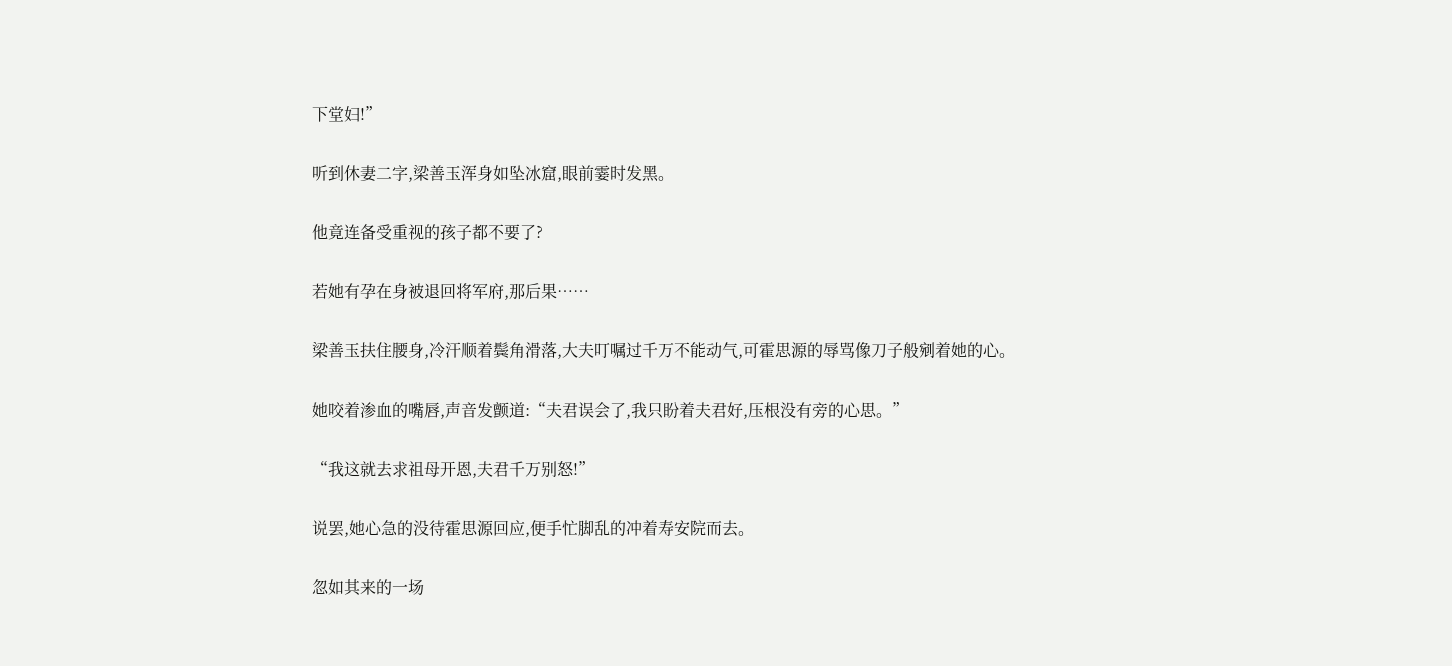下堂妇!”

听到休妻二字,梁善玉浑身如坠冰窟,眼前霎时发黑。

他竟连备受重视的孩子都不要了?

若她有孕在身被退回将军府,那后果……

梁善玉扶住腰身,冷汗顺着鬓角滑落,大夫叮嘱过千万不能动气,可霍思源的辱骂像刀子般剜着她的心。

她咬着渗血的嘴唇,声音发颤道:“夫君误会了,我只盼着夫君好,压根没有旁的心思。”

“我这就去求祖母开恩,夫君千万别怒!”

说罢,她心急的没待霍思源回应,便手忙脚乱的冲着寿安院而去。

忽如其来的一场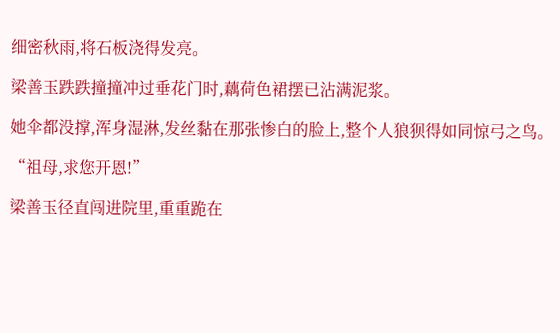细密秋雨,将石板浇得发亮。

梁善玉跌跌撞撞冲过垂花门时,藕荷色裙摆已沾满泥浆。

她伞都没撑,浑身湿淋,发丝黏在那张惨白的脸上,整个人狼狈得如同惊弓之鸟。

“祖母,求您开恩!”

梁善玉径直闯进院里,重重跪在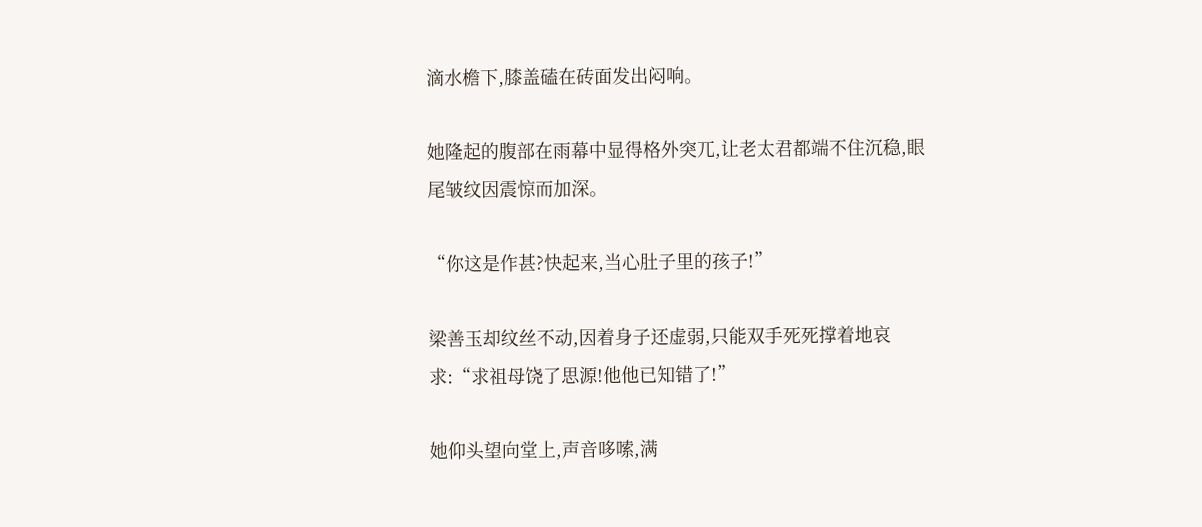滴水檐下,膝盖磕在砖面发出闷响。

她隆起的腹部在雨幕中显得格外突兀,让老太君都端不住沉稳,眼尾皱纹因震惊而加深。

“你这是作甚?快起来,当心肚子里的孩子!”

梁善玉却纹丝不动,因着身子还虚弱,只能双手死死撑着地哀求:“求祖母饶了思源!他他已知错了!”

她仰头望向堂上,声音哆嗦,满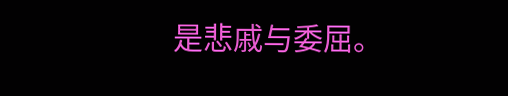是悲戚与委屈。